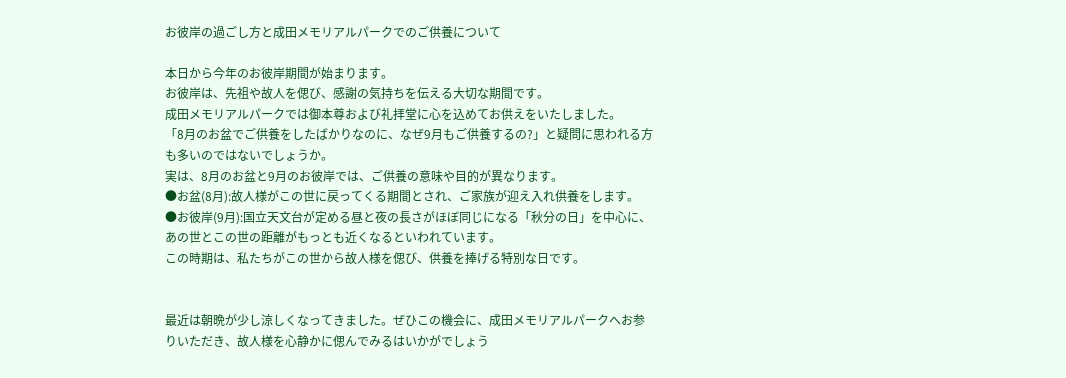お彼岸の過ごし方と成田メモリアルパークでのご供養について

本日から今年のお彼岸期間が始まります。
お彼岸は、先祖や故人を偲び、感謝の気持ちを伝える大切な期間です。
成田メモリアルパークでは御本尊および礼拝堂に心を込めてお供えをいたしました。
「8月のお盆でご供養をしたばかりなのに、なぜ9月もご供養するの?」と疑問に思われる方も多いのではないでしょうか。
実は、8月のお盆と9月のお彼岸では、ご供養の意味や目的が異なります。
●お盆(8月):故人様がこの世に戻ってくる期間とされ、ご家族が迎え入れ供養をします。
●お彼岸(9月):国立天文台が定める昼と夜の長さがほぼ同じになる「秋分の日」を中心に、あの世とこの世の距離がもっとも近くなるといわれています。
この時期は、私たちがこの世から故人様を偲び、供養を捧げる特別な日です。


最近は朝晩が少し涼しくなってきました。ぜひこの機会に、成田メモリアルパークへお参りいただき、故人様を心静かに偲んでみるはいかがでしょう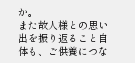か。
また故人様との思い出を振り返ること自体も、ご供養につな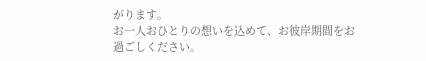がります。
お一人おひとりの想いを込めて、お彼岸期間をお過ごしください。